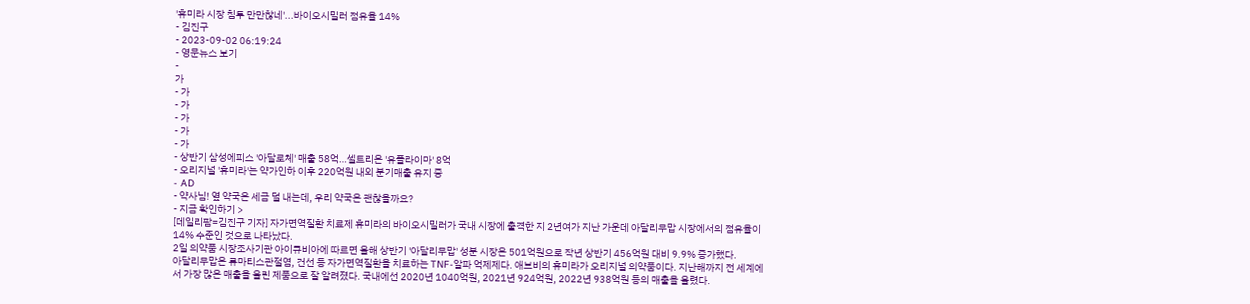'휴미라 시장 침투 만만찮네'...바이오시밀러 점유율 14%
- 김진구
- 2023-09-02 06:19:24
- 영문뉴스 보기
-
가
- 가
- 가
- 가
- 가
- 가
- 상반기 삼성에피스 '아달로체' 매출 58억…셀트리온 '유플라이마' 8억
- 오리지널 '휴미라'는 약가인하 이후 220억원 내외 분기매출 유지 중
- AD
- 약사님! 옆 약국은 세금 덜 내는데, 우리 약국은 괜찮을까요?
- 지금 확인하기 >
[데일리팜=김진구 기자] 자가면역질환 치료제 휴미라의 바이오시밀러가 국내 시장에 출격한 지 2년여가 지난 가운데 아달리무맙 시장에서의 점유율이 14% 수준인 것으로 나타났다.
2일 의약품 시장조사기관 아이큐비아에 따르면 올해 상반기 '아달리무맙' 성분 시장은 501억원으로 작년 상반기 456억원 대비 9.9% 증가했다.
아달리무맙은 류마티스관절염, 건선 등 자가면역질환을 치료하는 TNF-알파 억제제다. 애브비의 휴미라가 오리지널 의약품이다. 지난해까지 전 세계에서 가장 많은 매출을 올린 제품으로 잘 알려졌다. 국내에선 2020년 1040억원, 2021년 924억원, 2022년 938억원 등의 매출을 올렸다.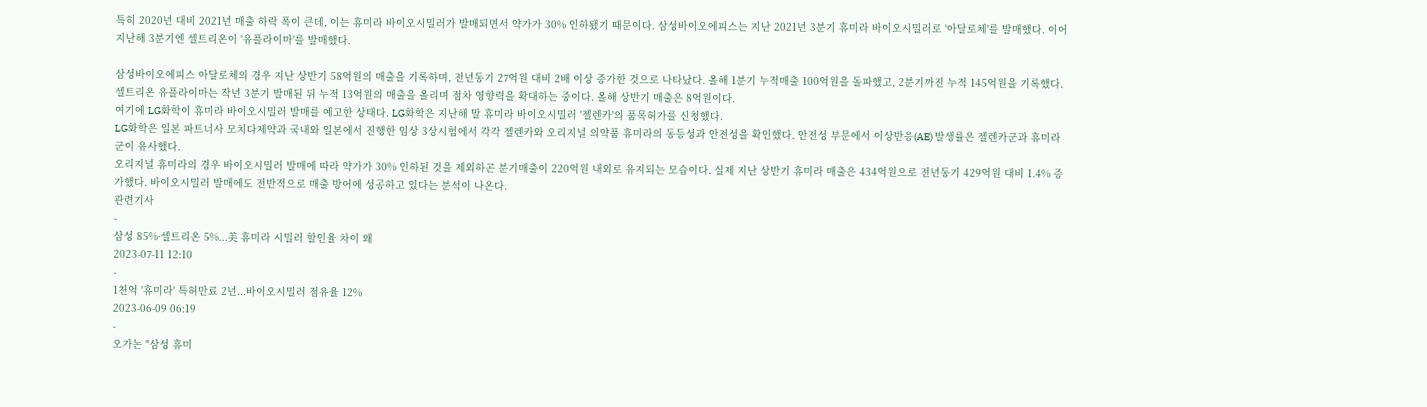특히 2020년 대비 2021년 매출 하락 폭이 큰데, 이는 휴미라 바이오시밀러가 발매되면서 약가가 30% 인하됐기 때문이다. 삼성바이오에피스는 지난 2021년 3분기 휴미라 바이오시밀러로 '아달로체'를 발매했다. 이어 지난해 3분기엔 셀트리온이 '유플라이마'를 발매했다.

삼성바이오에피스 아달로체의 경우 지난 상반기 58억원의 매출을 기록하며, 전년동기 27억원 대비 2배 이상 증가한 것으로 나타났다. 올해 1분기 누적매출 100억원을 돌파했고, 2분기까진 누적 145억원을 기록했다.
셀트리온 유플라이마는 작년 3분기 발매된 뒤 누적 13억원의 매출을 올리며 점차 영향력을 확대하는 중이다. 올해 상반기 매출은 8억원이다.
여기에 LG화학이 휴미라 바이오시밀러 발매를 예고한 상태다. LG화학은 지난해 말 휴미라 바이오시밀러 '젤렌카'의 품목허가를 신청했다.
LG화학은 일본 파트너사 모치다제약과 국내와 일본에서 진행한 임상 3상시험에서 각각 젤렌카와 오리지널 의약품 휴미라의 동등성과 안전성을 확인했다. 안전성 부문에서 이상반응(AE) 발생률은 젤렌카군과 휴미라군이 유사했다.
오리지널 휴미라의 경우 바이오시밀러 발매에 따라 약가가 30% 인하된 것을 제외하곤 분기매출이 220억원 내외로 유지되는 모습이다. 실제 지난 상반기 휴미라 매출은 434억원으로 전년동기 429억원 대비 1.4% 증가했다. 바이오시밀러 발매에도 전반적으로 매출 방어에 성공하고 있다는 분석이 나온다.
관련기사
-
삼성 85%·셀트리온 5%...美 휴미라 시밀러 할인율 차이 왜
2023-07-11 12:10
-
1천억 '휴미라' 특허만료 2년...바이오시밀러 점유율 12%
2023-06-09 06:19
-
오가논 "삼성 휴미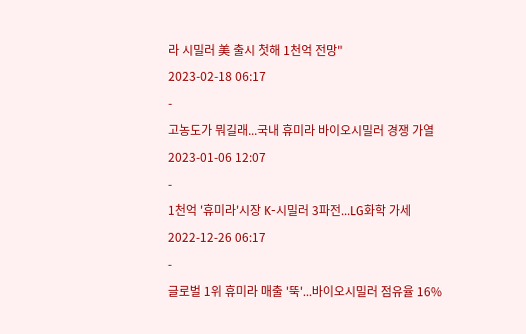라 시밀러 美 출시 첫해 1천억 전망"
2023-02-18 06:17
-
고농도가 뭐길래...국내 휴미라 바이오시밀러 경쟁 가열
2023-01-06 12:07
-
1천억 '휴미라'시장 K-시밀러 3파전...LG화학 가세
2022-12-26 06:17
-
글로벌 1위 휴미라 매출 '뚝'...바이오시밀러 점유율 16%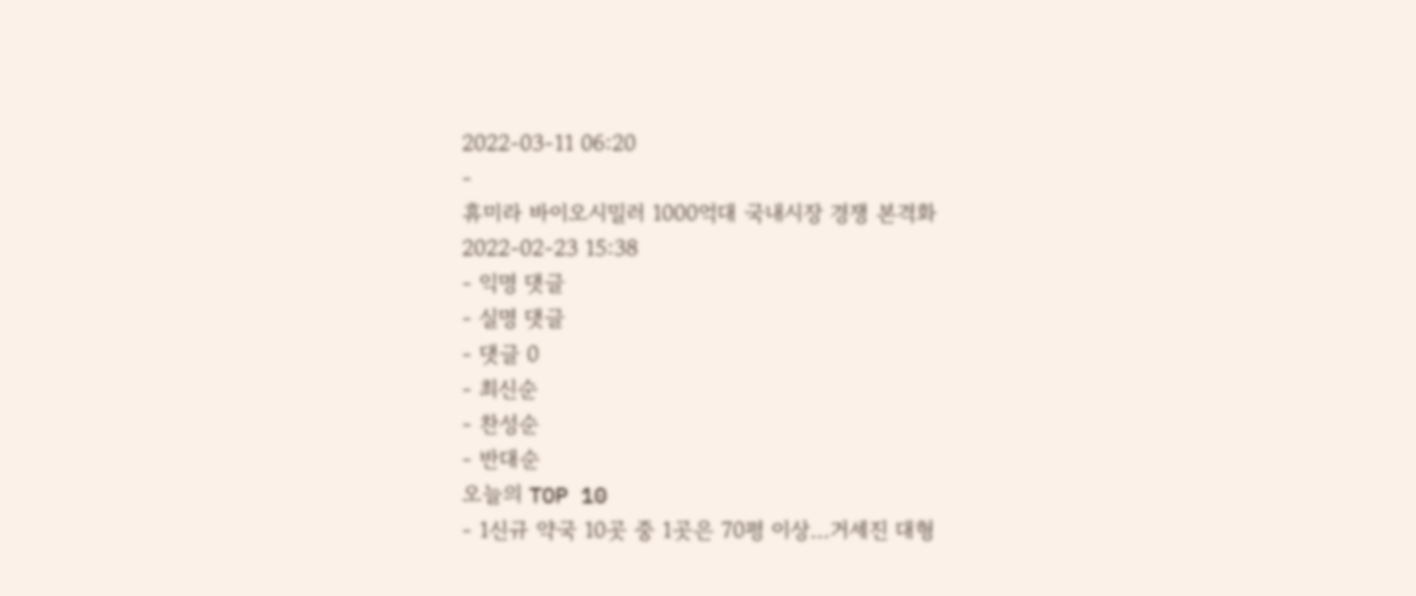2022-03-11 06:20
-
휴미라 바이오시밀러 1000억대 국내시장 경쟁 본격화
2022-02-23 15:38
- 익명 댓글
- 실명 댓글
- 댓글 0
- 최신순
- 찬성순
- 반대순
오늘의 TOP 10
- 1신규 약국 10곳 중 1곳은 70평 이상…거세진 대형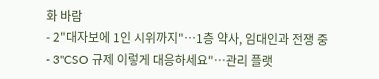화 바람
- 2"대자보에 1인 시위까지"…1층 약사, 임대인과 전쟁 중
- 3"CSO 규제 이렇게 대응하세요"…관리 플랫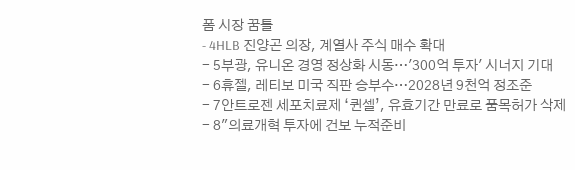폼 시장 꿈틀
- 4HLB 진양곤 의장, 계열사 주식 매수 확대
- 5부광, 유니온 경영 정상화 시동…'300억 투자' 시너지 기대
- 6휴젤, 레티보 미국 직판 승부수…2028년 9천억 정조준
- 7안트로젠 세포치료제 ‘퀸셀’, 유효기간 만료로 품목허가 삭제
- 8"의료개혁 투자에 건보 누적준비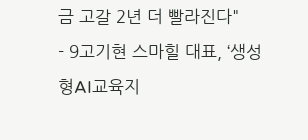금 고갈 2년 더 빨라진다"
- 9고기현 스마힐 대표, ‘생성형AI교육지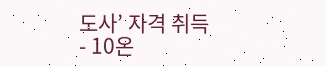도사’ 자격 취득
- 10온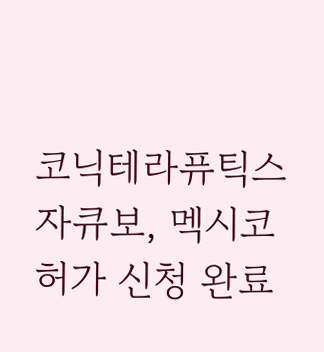코닉테라퓨틱스 자큐보, 멕시코 허가 신청 완료